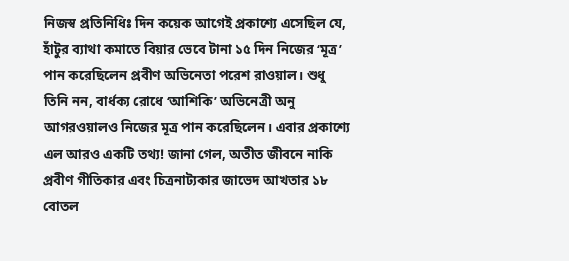নিজস্ব প্রতিনিধিঃ দিন কয়েক আগেই প্রকাশ্যে এসেছিল যে, হাঁটুর ব্যাথা কমাতে বিয়ার ভেবে টানা ১৫ দিন নিজের ‘মূত্র’ পান করেছিলেন প্রবীণ অভিনেতা পরেশ রাওয়াল। শুধু তিনি নন, বার্ধক্য রোধে ‘আশিকি’ অভিনেত্রী অনু আগরওয়ালও নিজের মূত্র পান করেছিলেন। এবার প্রকাশ্যে এল আরও একটি তথ্য! জানা গেল, অতীত জীবনে নাকি প্রবীণ গীতিকার এবং চিত্রনাট্যকার জাভেদ আখতার ১৮ বোতল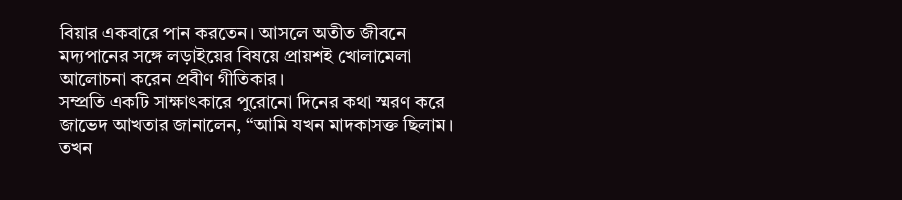বিয়ার একবারে পান করতেন। আসলে অতীত জীবনে মদ্যপানের সঙ্গে লড়াইয়ের বিষয়ে প্রায়শই খোলামেলা আলোচনা করেন প্রবীণ গীতিকার।
সম্প্রতি একটি সাক্ষাৎকারে পুরোনো দিনের কথা স্মরণ করে জাভেদ আখতার জানালেন, “আমি যখন মাদকাসক্ত ছিলাম। তখন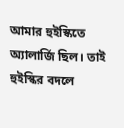আমার হুইস্কিতে অ্যালার্জি ছিল। তাই হুইস্কির বদলে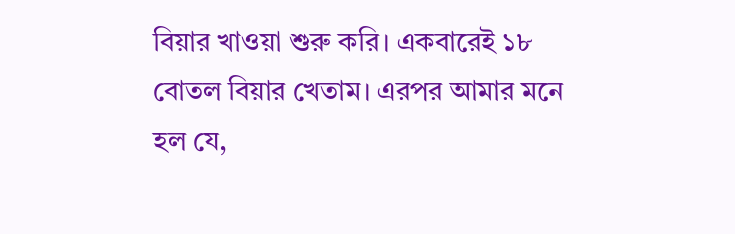বিয়ার খাওয়া শুরু করি। একবারেই ১৮ বোতল বিয়ার খেতাম। এরপর আমার মনে হল যে,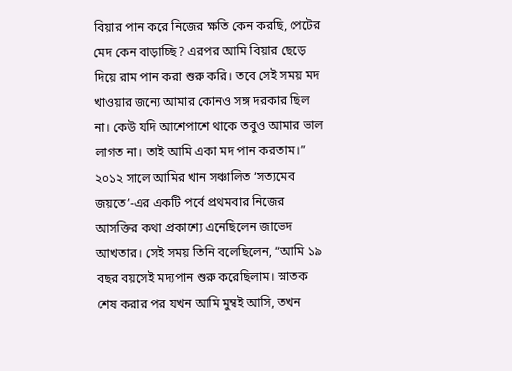বিয়ার পান করে নিজের ক্ষতি কেন করছি, পেটের মেদ কেন বাড়াচ্ছি? এরপর আমি বিয়ার ছেড়ে দিয়ে রাম পান করা শুরু করি। তবে সেই সময় মদ খাওয়ার জন্যে আমার কোনও সঙ্গ দরকার ছিল না। কেউ যদি আশেপাশে থাকে তবুও আমার ভাল লাগত না। তাই আমি একা মদ পান করতাম।” ২০১২ সালে আমির খান সঞ্চালিত ‘সত্যমেব জয়তে’-এর একটি পর্বে প্রথমবার নিজের আসক্তির কথা প্রকাশ্যে এনেছিলেন জাভেদ আখতার। সেই সময় তিনি বলেছিলেন, “আমি ১৯ বছর বয়সেই মদ্যপান শুরু করেছিলাম। স্নাতক শেষ করার পর যখন আমি মুম্বই আসি, তখন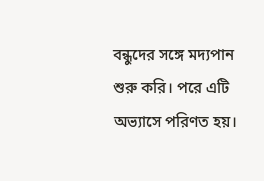বন্ধুদের সঙ্গে মদ্যপান শুরু করি। পরে এটি অভ্যাসে পরিণত হয়।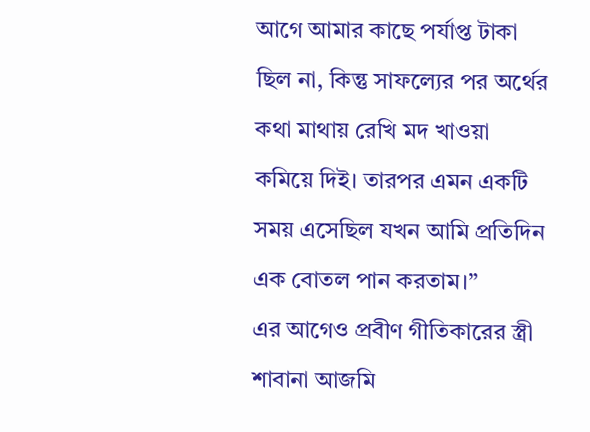আগে আমার কাছে পর্যাপ্ত টাকা ছিল না, কিন্তু সাফল্যের পর অর্থের কথা মাথায় রেখি মদ খাওয়া কমিয়ে দিই। তারপর এমন একটি সময় এসেছিল যখন আমি প্রতিদিন এক বোতল পান করতাম।”
এর আগেও প্রবীণ গীতিকারের স্ত্রী শাবানা আজমি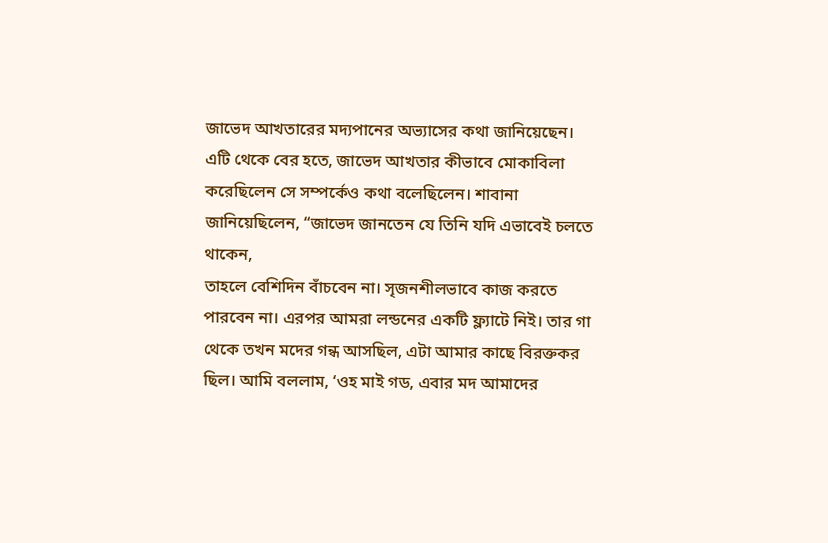জাভেদ আখতারের মদ্যপানের অভ্যাসের কথা জানিয়েছেন। এটি থেকে বের হতে, জাভেদ আখতার কীভাবে মোকাবিলা করেছিলেন সে সম্পর্কেও কথা বলেছিলেন। শাবানা জানিয়েছিলেন, “জাভেদ জানতেন যে তিনি যদি এভাবেই চলতে থাকেন,
তাহলে বেশিদিন বাঁচবেন না। সৃজনশীলভাবে কাজ করতে পারবেন না। এরপর আমরা লন্ডনের একটি ফ্ল্যাটে নিই। তার গা থেকে তখন মদের গন্ধ আসছিল, এটা আমার কাছে বিরক্তকর ছিল। আমি বললাম, ‘ওহ মাই গড, এবার মদ আমাদের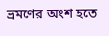ভ্রমণের অংশ হতে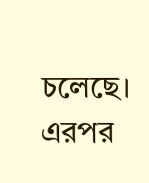চলেছে। এরপর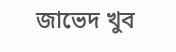জাভেদ খুব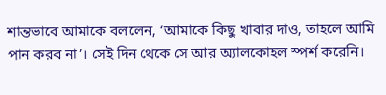শান্তভাবে আমাকে বললেন, ‘আমাকে কিছু খাবার দাও, তাহলে আমি পান করব না’। সেই দিন থেকে সে আর অ্যালকোহল স্পর্শ করেনি।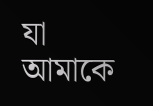যা আমাকে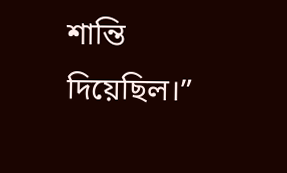শান্তি দিয়েছিল।”